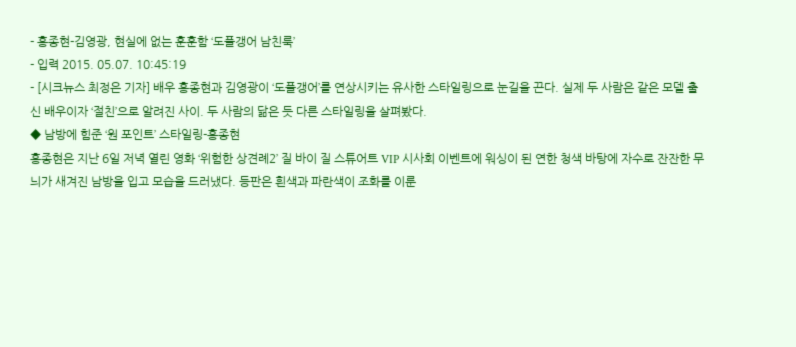- 홍종현-김영광, 현실에 없는 훈훈함 ‘도플갱어 남친룩’
- 입력 2015. 05.07. 10:45:19
- [시크뉴스 최정은 기자] 배우 홍종현과 김영광이 ‘도플갱어’를 연상시키는 유사한 스타일링으로 눈길을 끈다. 실제 두 사람은 같은 모델 출신 배우이자 ‘절친’으로 알려진 사이. 두 사람의 닮은 듯 다른 스타일링을 살펴봤다.
◆ 남방에 힘준 ‘원 포인트’ 스타일링-홍종현
홍종현은 지난 6일 저녁 열린 영화 ‘위험한 상견례2’ 질 바이 질 스튜어트 VIP 시사회 이벤트에 워싱이 된 연한 청색 바탕에 자수로 잔잔한 무늬가 새겨진 남방을 입고 모습을 드러냈다. 등판은 흰색과 파란색이 조화를 이룬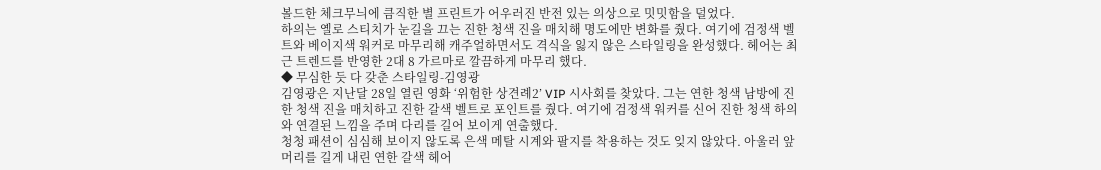볼드한 체크무늬에 큼직한 별 프린트가 어우러진 반전 있는 의상으로 밋밋함을 덜었다.
하의는 옐로 스티치가 눈길을 끄는 진한 청색 진을 매치해 명도에만 변화를 줬다. 여기에 검정색 벨트와 베이지색 워커로 마무리해 캐주얼하면서도 격식을 잃지 않은 스타일링을 완성했다. 헤어는 최근 트렌드를 반영한 2대 8 가르마로 깔끔하게 마무리 했다.
◆ 무심한 듯 다 갖춘 스타일링-김영광
김영광은 지난달 28일 열린 영화 ‘위험한 상견례2’ VIP 시사회를 찾았다. 그는 연한 청색 남방에 진한 청색 진을 매치하고 진한 갈색 벨트로 포인트를 줬다. 여기에 검정색 워커를 신어 진한 청색 하의와 연결된 느낌을 주며 다리를 길어 보이게 연출했다.
청청 패션이 심심해 보이지 않도록 은색 메탈 시계와 팔지를 착용하는 것도 잊지 않았다. 아울러 앞머리를 길게 내린 연한 갈색 헤어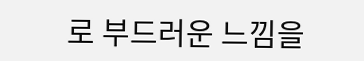로 부드러운 느낌을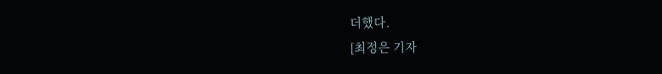더했다.
[최정은 기자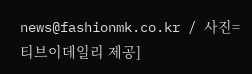news@fashionmk.co.kr / 사진=티브이데일리 제공]